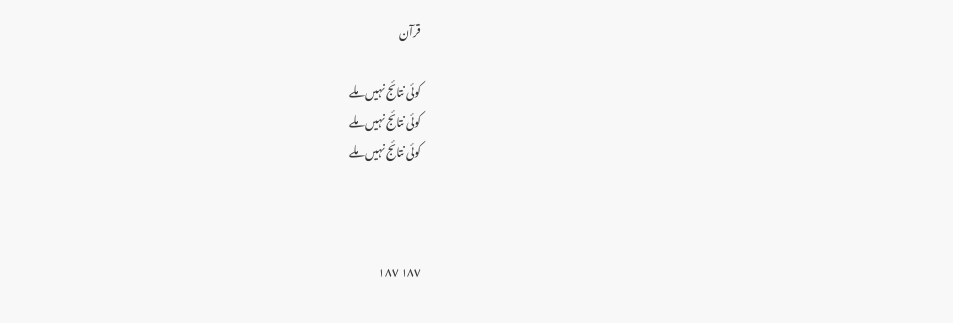قرآن

کوئی نتائج نہیں ملے
کوئی نتائج نہیں ملے
کوئی نتائج نہیں ملے



١٨٧ ١٨٧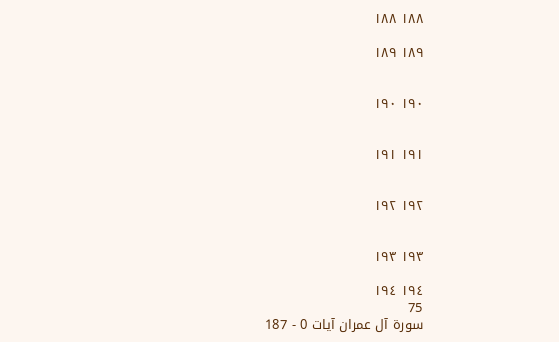١٨٨ ١٨٨

١٨٩ ١٨٩


١٩٠ ١٩٠


١٩١ ١٩١


١٩٢ ١٩٢


١٩٣ ١٩٣

١٩٤ ١٩٤
75
سورۃ آل عمران آیات 0 - 187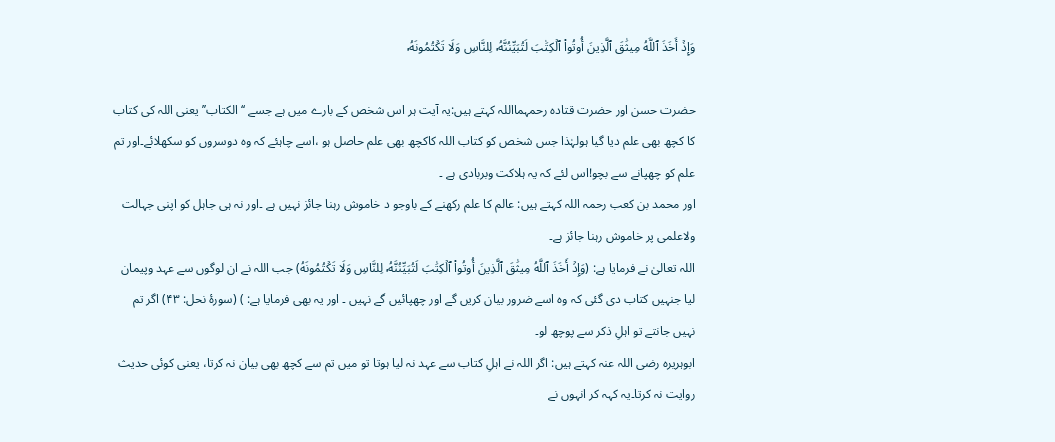وَإِذۡ أَخَذَ ٱللَّهُ مِيثَٰقَ ٱلَّذِينَ أُوتُواْ ٱلۡكِتَٰبَ لَتُبَيِّنُنَّهُۥ لِلنَّاسِ وَلَا تَكۡتُمُونَهُۥ

حضرت حسن اور حضرت قتادہ رحمہمااللہ کہتے ہیں:یہ آیت ہر اس شخص کے بارے میں ہے جسے ‘‘الکتاب’’ یعنی اللہ کی کتاب کا کچھ بھی علم دیا گیا ہولہٰذا جس شخص کو کتاب اللہ کاکچھ بھی علم حاصل ہو ،اسے چاہئے کہ وہ دوسروں کو سکھلائے۔اور تم علم کو چھپانے سے بچو!اس لئے کہ یہ ہلاکت وبربادی ہے ۔
اور محمد بن کعب رحمہ اللہ کہتے ہیں: عالم کا علم رکھنے کے باوجو د خاموش رہنا جائز نہیں ہے ۔اور نہ ہی جاہل کو اپنی جہالت ولاعلمی پر خاموش رہنا جائز ہے۔
اللہ تعالیٰ نے فرمایا ہے: (وَإِذۡ أَخَذَ ٱللَّهُ مِيثَٰقَ ٱلَّذِينَ أُوتُواْ ٱلۡكِتَٰبَ لَتُبَيِّنُنَّهُۥ لِلنَّاسِ وَلَا تَكۡتُمُونَهُ) جب اللہ نے ان لوگوں سے عہد وپیمان لیا جنہیں کتاب دی گئی کہ وہ اسے ضرور بیان کریں گے اور چھپائیں گے نہیں ۔ اور یہ بھی فرمایا ہے: ) (سورۂ نحل: ۴۳) اگر تم نہیں جانتے تو اہلِ ذکر سے پوچھ لو۔
ابوہریرہ رضی اللہ عنہ کہتے ہیں: اگر اللہ نے اہلِ کتاب سے عہد نہ لیا ہوتا تو میں تم سے کچھ بھی بیان نہ کرتا، یعنی کوئی حدیث روایت نہ کرتا۔یہ کہہ کر انہوں نے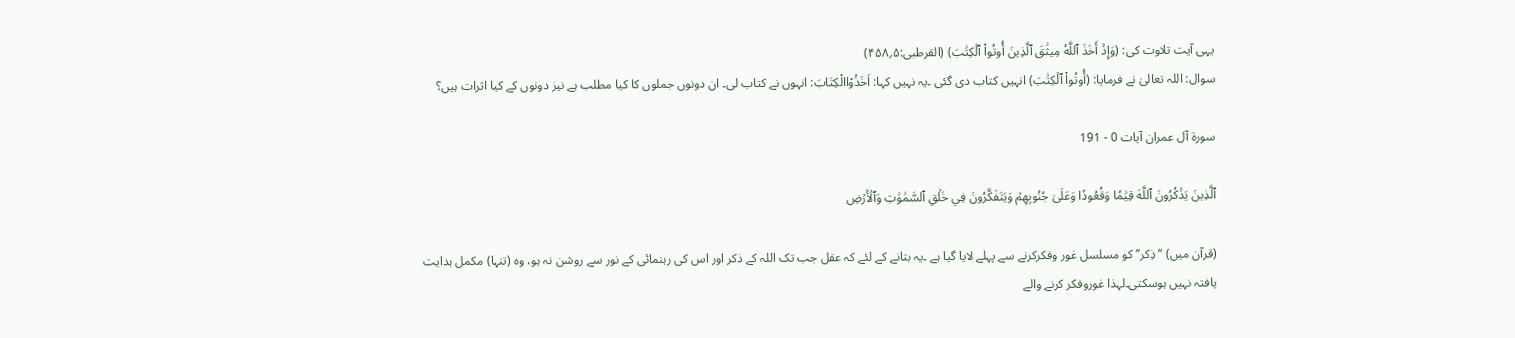یہی آیت تلاوت کی: (وَإِذۡ أَخَذَ ٱللَّهُ مِيثَٰقَ ٱلَّذِينَ أُوتُواْ ٱلۡكِتَٰبَ) (القرطبی:۵؍۴۵۸)
سوال: اللہ تعالیٰ نے فرمایا: (أُوتُواْ ٱلۡكِتَٰبَ) انہیں کتاب دی گئی ۔یہ نہیں کہا: اَخَذُوْاالْکِتَابَ: انہوں نے کتاب لی۔ ان دونوں جملوں کا کیا مطلب ہے نیز دونوں کے کیا اثرات ہیں؟

سورۃ آل عمران آیات 0 - 191

ٱلَّذِينَ يَذۡكُرُونَ ٱللَّهَ قِيَٰمٗا وَقُعُودٗا وَعَلَىٰ جُنُوبِهِمۡ وَيَتَفَكَّرُونَ فِي خَلۡقِ ٱلسَّمَٰوَٰتِ وَٱلۡأَرۡضِ

(قرآن میں) ‘‘ذِکر’’ کو مسلسل غور وفکرکرنے سے پہلے لایا گیا ہے ۔یہ بتانے کے لئے کہ عقل جب تک اللہ کے ذکر اور اس کی رہنمائی کے نور سے روشن نہ ہو، وہ (تنہا) مکمل ہدایت یافتہ نہیں ہوسکتی۔لہذا غوروفکر کرنے والے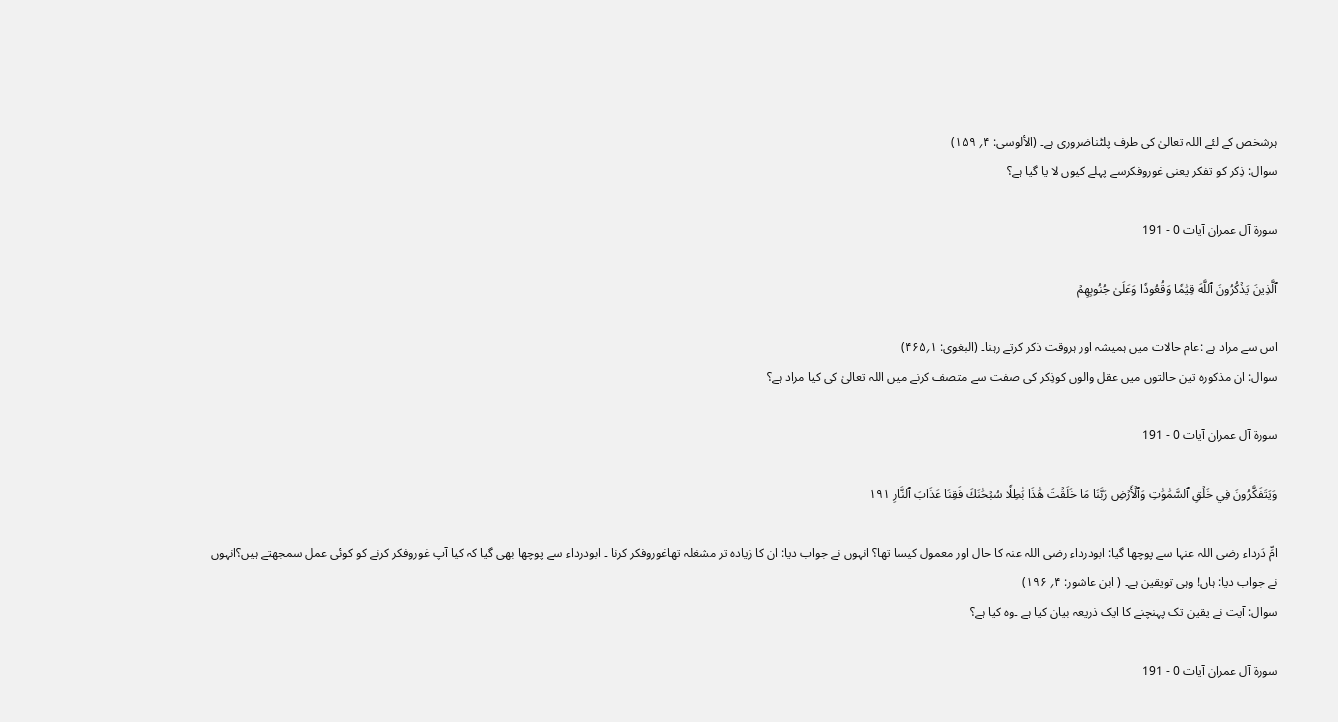ہرشخص کے لئے اللہ تعالیٰ کی طرف پلٹناضروری ہے۔ (الألوسی: ۴؍ ۱۵۹)
سوال: ذِکر کو تفکر یعنی غوروفکرسے پہلے کیوں لا یا گیا ہے؟

سورۃ آل عمران آیات 0 - 191

ٱلَّذِينَ يَذۡكُرُونَ ٱللَّهَ قِيَٰمٗا وَقُعُودٗا وَعَلَىٰ جُنُوبِهِمۡ

اس سے مراد ہے :عام حالات میں ہمیشہ اور ہروقت ذکر کرتے رہنا۔ (البغوی: ۱؍۴۶۵)
سوال: ان مذکورہ تین حالتوں میں عقل والوں کوذِکر کی صفت سے متصف کرنے میں اللہ تعالیٰ کی کیا مراد ہے؟

سورۃ آل عمران آیات 0 - 191

وَيَتَفَكَّرُونَ فِي خَلۡقِ ٱلسَّمَٰوَٰتِ وَٱلۡأَرۡضِ رَبَّنَا مَا خَلَقۡتَ هَٰذَا بَٰطِلٗا سُبۡحَٰنَكَ فَقِنَا عَذَابَ ٱلنَّارِ ١٩١

امِّ دَرداء رضی اللہ عنہا سے پوچھا گیا: ابودرداء رضی اللہ عنہ کا حال اور معمول کیسا تھا؟ انہوں نے جواب دیا: ان کا زیادہ تر مشغلہ تھاغوروفکر کرنا ۔ ابودرداء سے پوچھا بھی گیا کہ کیا آپ غوروفکر کرنے کو کوئی عمل سمجھتے ہیں؟انہوں نے جواب دیا: ہاں! وہی تویقین ہے۔ ( ابن عاشور: ۴؍ ۱۹۶)
سوال: آیت نے یقین تک پہنچنے کا ایک ذریعہ بیان کیا ہے ۔وہ کیا ہے؟

سورۃ آل عمران آیات 0 - 191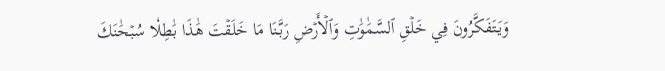وَيَتَفَكَّرُونَ فِي خَلۡقِ ٱلسَّمَٰوَٰتِ وَٱلۡأَرۡضِ رَبَّنَا مَا خَلَقۡتَ هَٰذَا بَٰطِلٗا سُبۡحَٰنَكَ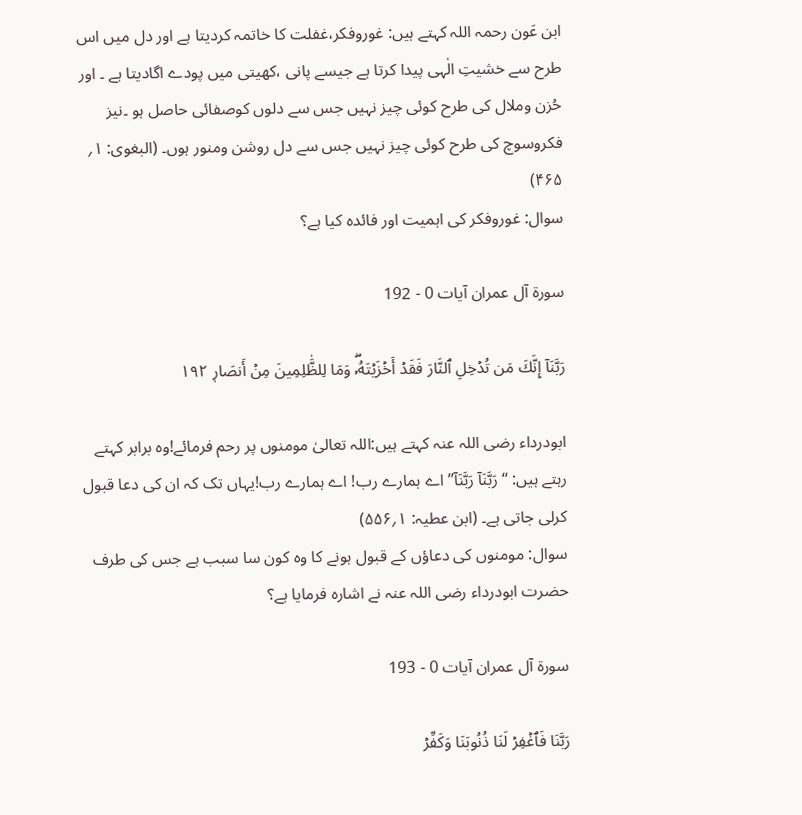ابن عَون رحمہ اللہ کہتے ہیں: غوروفکر،غفلت کا خاتمہ کردیتا ہے اور دل میں اس طرح سے خشیتِ الٰہی پیدا کرتا ہے جیسے پانی ،کھیتی میں پودے اگادیتا ہے ۔ اور حُزن وملال کی طرح کوئی چیز نہیں جس سے دلوں کوصفائی حاصل ہو ۔نیز فکروسوچ کی طرح کوئی چیز نہیں جس سے دل روشن ومنور ہوں۔ (البغوی: ۱؍ ۴۶۵)
سوال: غوروفکر کی اہمیت اور فائدہ کیا ہے؟

سورۃ آل عمران آیات 0 - 192

رَبَّنَآ إِنَّكَ مَن تُدۡخِلِ ٱلنَّارَ فَقَدۡ أَخۡزَيۡتَهُۥۖ وَمَا لِلظَّٰلِمِينَ مِنۡ أَنصَارٖ ١٩٢

ابودرداء رضی اللہ عنہ کہتے ہیں:اللہ تعالیٰ مومنوں پر رحم فرمائے!وہ برابر کہتے رہتے ہیں: ‘‘رَبَّنَآ رَبَّنَآ’’ اے ہمارے رب! اے ہمارے رب!یہاں تک کہ ان کی دعا قبول کرلی جاتی ہے۔ (ابن عطیہ: ۱؍۵۵۶)
سوال: مومنوں کی دعاؤں کے قبول ہونے کا وہ کون سا سبب ہے جس کی طرف حضرت ابودرداء رضی اللہ عنہ نے اشارہ فرمایا ہے؟

سورۃ آل عمران آیات 0 - 193

رَبَّنَا فَٱغۡفِرۡ لَنَا ذُنُوبَنَا وَكَفِّرۡ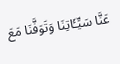عَنَّا سَيِّـَٔاتِنَا وَتَوَفَّنَا مَعَ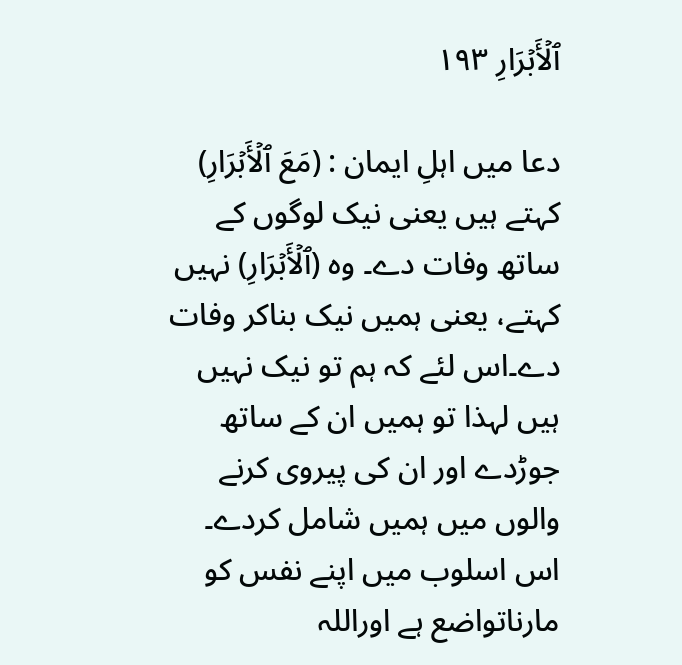ٱلۡأَبۡرَارِ ١٩٣

دعا میں اہلِ ایمان : (مَعَ ٱلۡأَبۡرَارِ) کہتے ہیں یعنی نیک لوگوں کے ساتھ وفات دے۔ وہ (ٱلۡأَبۡرَارِ) نہیں کہتے، یعنی ہمیں نیک بناکر وفات دے۔اس لئے کہ ہم تو نیک نہیں ہیں لہذا تو ہمیں ان کے ساتھ جوڑدے اور ان کی پیروی کرنے والوں میں ہمیں شامل کردے۔
اس اسلوب میں اپنے نفس کو مارناتواضع ہے اوراللہ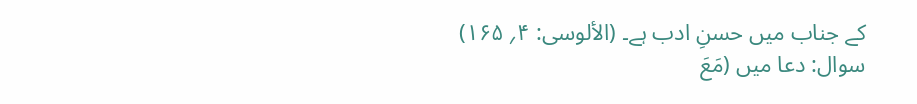کے جناب میں حسنِ ادب ہے۔ (الألوسی: ۴؍ ۱۶۵)
سوال: دعا میں (مَعَ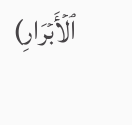ٱلۡأَبۡرَارِ)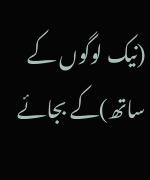(نیک لوگوں کے ساتھ)کے بجائے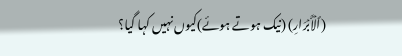(ٱلۡأَبۡرَارِ) (نیک ہوتے ہوئے)کیوں نہیں کہا گیا؟